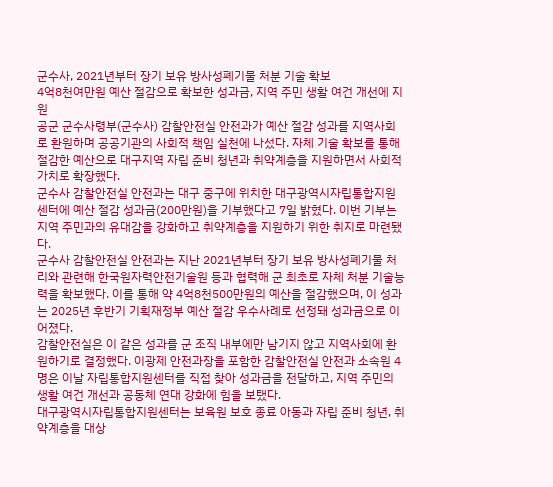군수사, 2021년부터 장기 보유 방사성폐기물 처분 기술 확보
4억8천여만원 예산 절감으로 확보한 성과금, 지역 주민 생활 여건 개선에 지원
공군 군수사령부(군수사) 감찰안전실 안전과가 예산 절감 성과를 지역사회로 환원하며 공공기관의 사회적 책임 실천에 나섰다. 자체 기술 확보를 통해 절감한 예산으로 대구지역 자립 준비 청년과 취약계층을 지원하면서 사회적 가치로 확장했다.
군수사 감찰안전실 안전과는 대구 중구에 위치한 대구광역시자립통합지원센터에 예산 절감 성과금(200만원)을 기부했다고 7일 밝혔다. 이번 기부는 지역 주민과의 유대감을 강화하고 취약계층을 지원하기 위한 취지로 마련됐다.
군수사 감찰안전실 안전과는 지난 2021년부터 장기 보유 방사성폐기물 처리와 관련해 한국원자력안전기술원 등과 협력해 군 최초로 자체 처분 기술능력을 확보했다. 이를 통해 약 4억8천500만원의 예산을 절감했으며, 이 성과는 2025년 후반기 기획재정부 예산 절감 우수사례로 선정돼 성과금으로 이어졌다.
감찰안전실은 이 같은 성과를 군 조직 내부에만 남기지 않고 지역사회에 환원하기로 결정했다. 이광제 안전과장을 포함한 감찰안전실 안전과 소속원 4명은 이날 자립통합지원센터를 직접 찾아 성과금을 전달하고, 지역 주민의 생활 여건 개선과 공동체 연대 강화에 힘을 보탰다.
대구광역시자립통합지원센터는 보육원 보호 종료 아동과 자립 준비 청년, 취약계층을 대상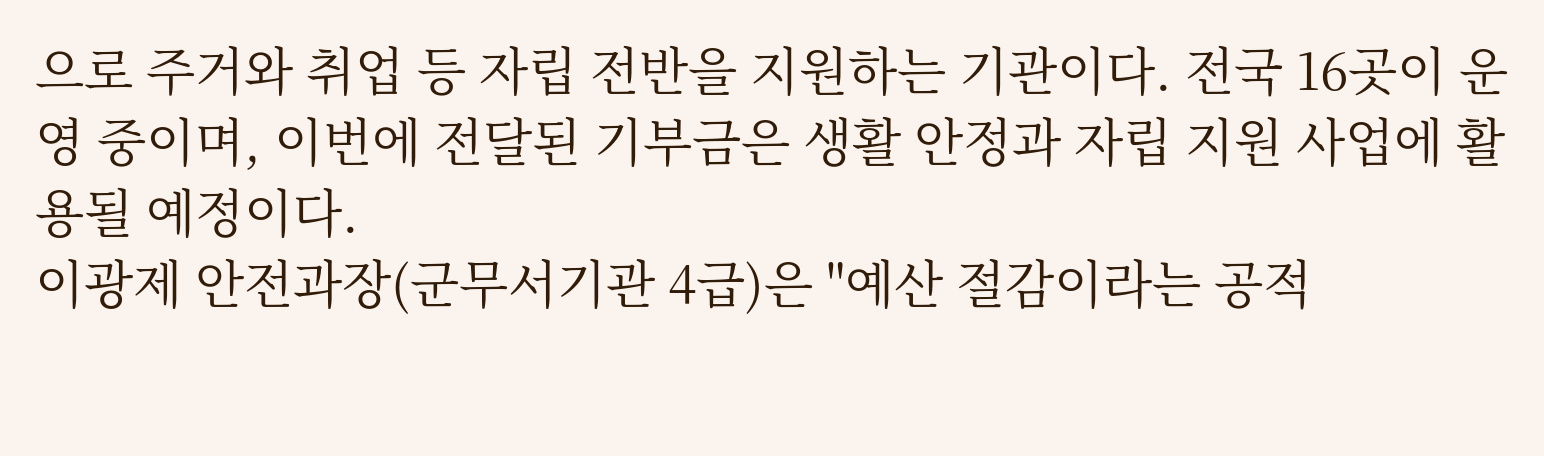으로 주거와 취업 등 자립 전반을 지원하는 기관이다. 전국 16곳이 운영 중이며, 이번에 전달된 기부금은 생활 안정과 자립 지원 사업에 활용될 예정이다.
이광제 안전과장(군무서기관 4급)은 "예산 절감이라는 공적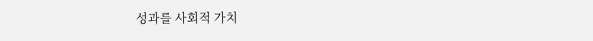성과를 사회적 가치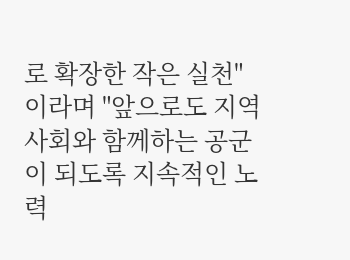로 확장한 작은 실천"이라며 "앞으로도 지역사회와 함께하는 공군이 되도록 지속적인 노력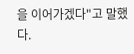을 이어가겠다"고 말했다.